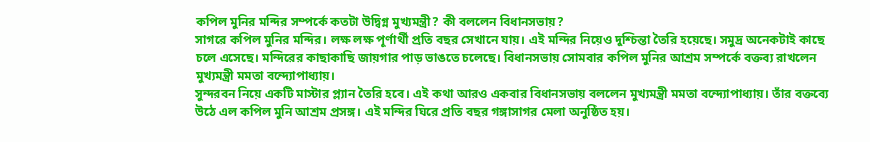কপিল মুনির মন্দির সম্পর্কে কতটা উদ্বিগ্ন মুখ্যমন্ত্রী? কী বললেন বিধানসভায়?
সাগরে কপিল মুনির মন্দির। লক্ষ লক্ষ পূর্ণার্থী প্রতি বছর সেখানে যায়। এই মন্দির নিয়েও দুশ্চিন্তা তৈরি হয়েছে। সমুদ্র অনেকটাই কাছে চলে এসেছে। মন্দিরের কাছাকাছি জায়গার পাড় ভাঙতে চলেছে। বিধানসভায় সোমবার কপিল মুনির আশ্রম সম্পর্কে বক্তব্য রাখলেন মুখ্যমন্ত্রী মমতা বন্দ্যোপাধ্যায়।
সুন্দরবন নিয়ে একটি মাস্টার প্ল্যান তৈরি হবে। এই কথা আরও একবার বিধানসভায় বললেন মুখ্যমন্ত্রী মমতা বন্দ্যোপাধ্যায়। তাঁর বক্তব্যে উঠে এল কপিল মুনি আশ্রম প্রসঙ্গ। এই মন্দির ঘিরে প্রতি বছর গঙ্গাসাগর মেলা অনুষ্ঠিত হয়।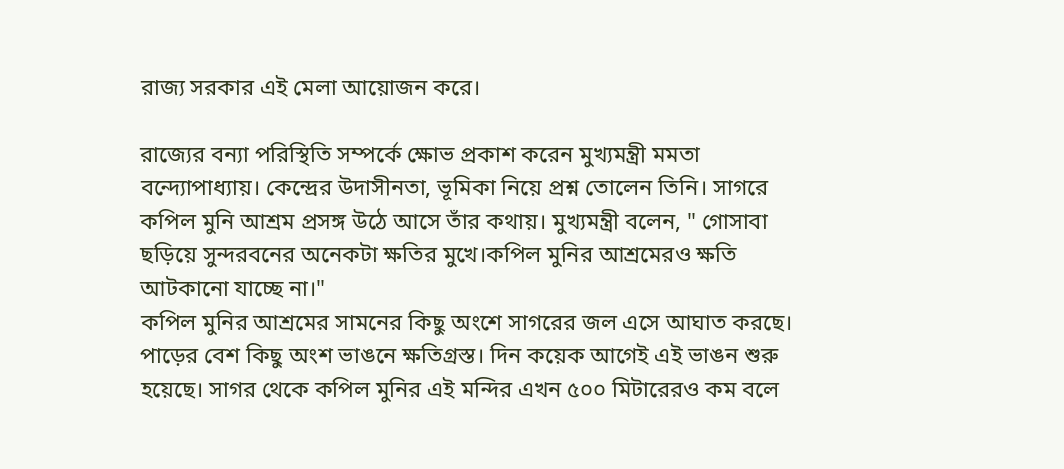রাজ্য সরকার এই মেলা আয়োজন করে।

রাজ্যের বন্যা পরিস্থিতি সম্পর্কে ক্ষোভ প্রকাশ করেন মুখ্যমন্ত্রী মমতা বন্দ্যোপাধ্যায়। কেন্দ্রের উদাসীনতা, ভূমিকা নিয়ে প্রশ্ন তোলেন তিনি। সাগরে কপিল মুনি আশ্রম প্রসঙ্গ উঠে আসে তাঁর কথায়। মুখ্যমন্ত্রী বলেন, " গোসাবা ছড়িয়ে সুন্দরবনের অনেকটা ক্ষতির মুখে।কপিল মুনির আশ্রমেরও ক্ষতি আটকানো যাচ্ছে না।"
কপিল মুনির আশ্রমের সামনের কিছু অংশে সাগরের জল এসে আঘাত করছে। পাড়ের বেশ কিছু অংশ ভাঙনে ক্ষতিগ্রস্ত। দিন কয়েক আগেই এই ভাঙন শুরু হয়েছে। সাগর থেকে কপিল মুনির এই মন্দির এখন ৫০০ মিটারেরও কম বলে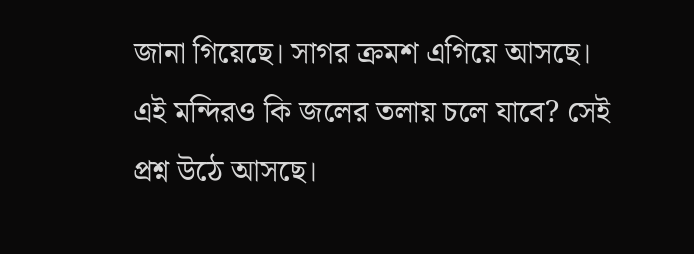জানা গিয়েছে। সাগর ক্রমশ এগিয়ে আসছে। এই মন্দিরও কি জলের তলায় চলে যাবে? সেই প্রশ্ন উঠে আসছে।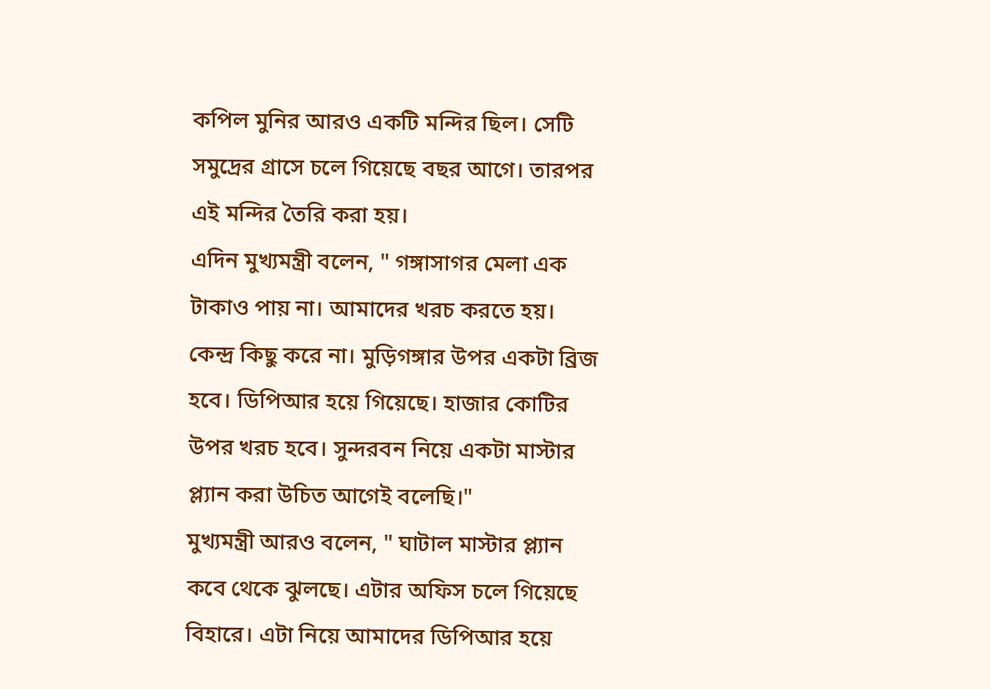কপিল মুনির আরও একটি মন্দির ছিল। সেটি সমুদ্রের গ্রাসে চলে গিয়েছে বছর আগে। তারপর এই মন্দির তৈরি করা হয়।
এদিন মুখ্যমন্ত্রী বলেন, " গঙ্গাসাগর মেলা এক টাকাও পায় না। আমাদের খরচ করতে হয়। কেন্দ্র কিছু করে না। মুড়িগঙ্গার উপর একটা ব্রিজ হবে। ডিপিআর হয়ে গিয়েছে। হাজার কোটির উপর খরচ হবে। সুন্দরবন নিয়ে একটা মাস্টার প্ল্যান করা উচিত আগেই বলেছি।"
মুখ্যমন্ত্রী আরও বলেন, " ঘাটাল মাস্টার প্ল্যান কবে থেকে ঝুলছে। এটার অফিস চলে গিয়েছে বিহারে। এটা নিয়ে আমাদের ডিপিআর হয়ে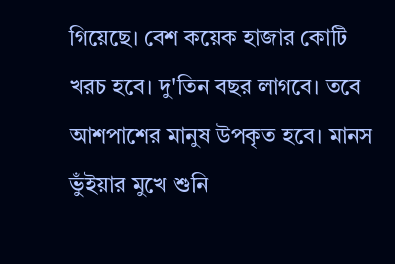গিয়েছে। বেশ কয়েক হাজার কোটি খরচ হবে। দু'তিন বছর লাগবে। তবে আশপাশের মানুষ উপকৃত হবে। মানস ভুঁইয়ার মুখে শুনি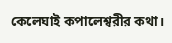কেলেঘাই কপালেশ্বরীর কথা।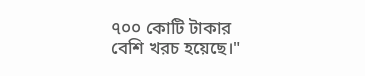৭০০ কোটি টাকার বেশি খরচ হয়েছে।"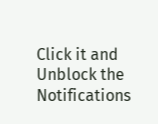Click it and Unblock the Notifications